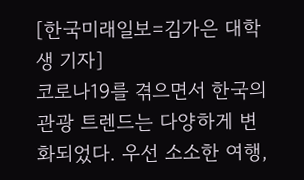[한국미래일보=김가은 대학생 기자]
코로나19를 겪으면서 한국의 관광 트렌드는 다양하게 변화되었다. 우선 소소한 여행,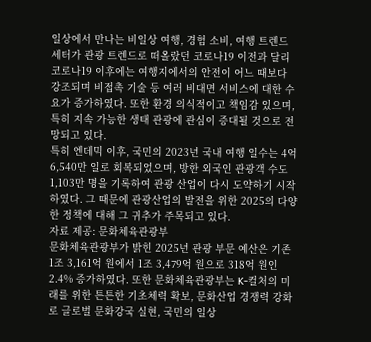일상에서 만나는 비일상 여행, 경험 소비, 여행 트렌드 세터가 관광 트렌드로 떠올랐던 코로나19 이전과 달리 코로나19 이후에는 여행지에서의 안전이 어느 때보다 강조되며 비접촉 기술 등 여러 비대면 서비스에 대한 수요가 증가하였다. 또한 환경 의식적이고 책임감 있으며, 특히 지속 가능한 생태 관광에 관심이 증대될 것으로 전망되고 있다.
특히 엔데믹 이후, 국민의 2023년 국내 여행 일수는 4억 6,540만 일로 회복되었으며, 방한 외국인 관광객 수도 1,103만 명을 기록하여 관광 산업이 다시 도약하기 시작하였다. 그 때문에 관광산업의 발전을 위한 2025의 다양한 정책에 대해 그 귀추가 주목되고 있다.
자료 제공: 문화체육관광부
문화체육관광부가 밝힌 2025년 관광 부문 예산은 기존 1조 3,161억 원에서 1조 3,479억 원으로 318억 원인 2.4% 증가하였다. 또한 문화체육관광부는 K-컬처의 미래를 위한 튼튼한 기초체력 확보, 문화산업 경쟁력 강화로 글로벌 문화강국 실현, 국민의 일상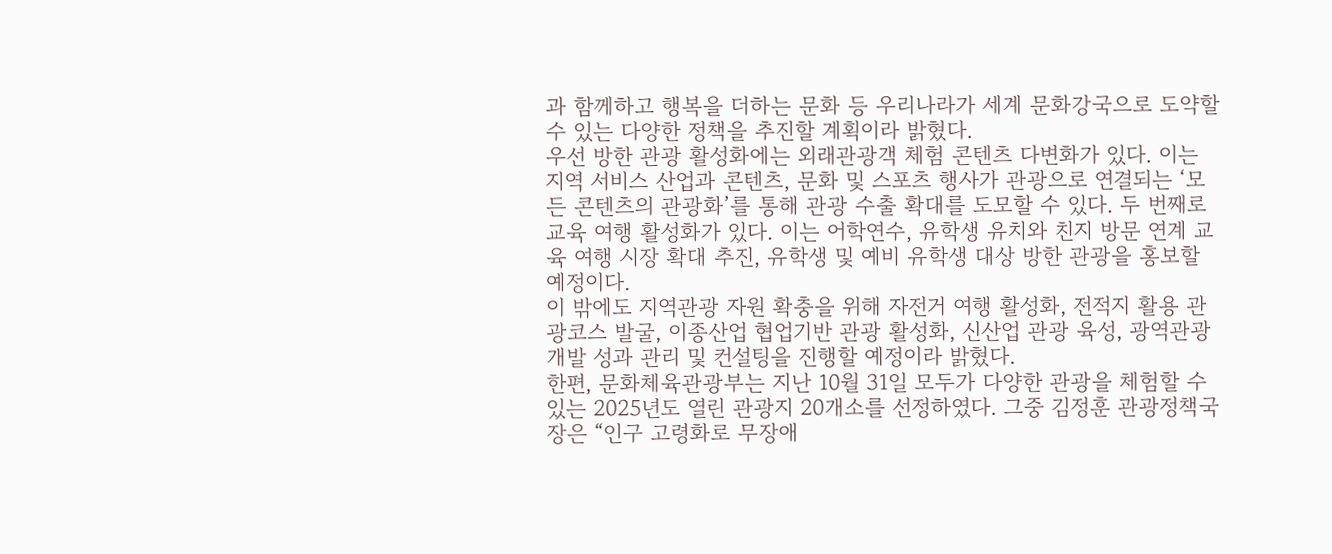과 함께하고 행복을 더하는 문화 등 우리나라가 세계 문화강국으로 도약할 수 있는 다양한 정책을 추진할 계획이라 밝혔다.
우선 방한 관광 활성화에는 외래관광객 체험 콘텐츠 다변화가 있다. 이는 지역 서비스 산업과 콘텐츠, 문화 및 스포츠 행사가 관광으로 연결되는 ‘모든 콘텐츠의 관광화’를 통해 관광 수출 확대를 도모할 수 있다. 두 번째로 교육 여행 활성화가 있다. 이는 어학연수, 유학생 유치와 친지 방문 연계 교육 여행 시장 확대 추진, 유학생 및 예비 유학생 대상 방한 관광을 홍보할 예정이다.
이 밖에도 지역관광 자원 확충을 위해 자전거 여행 활성화, 전적지 활용 관광코스 발굴, 이종산업 협업기반 관광 활성화, 신산업 관광 육성, 광역관광개발 성과 관리 및 컨설팅을 진행할 예정이라 밝혔다.
한편, 문화체육관광부는 지난 10월 31일 모두가 다양한 관광을 체험할 수 있는 2025년도 열린 관광지 20개소를 선정하였다. 그중 김정훈 관광정책국장은 “인구 고령화로 무장애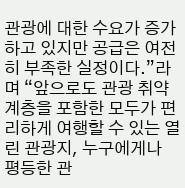관광에 대한 수요가 증가하고 있지만 공급은 여전히 부족한 실정이다.”라며 “앞으로도 관광 취약계층을 포함한 모두가 편리하게 여행할 수 있는 열린 관광지, 누구에게나 평등한 관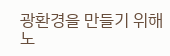광환경을 만들기 위해 노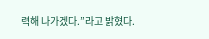력해 나가겠다.”라고 밝혔다.